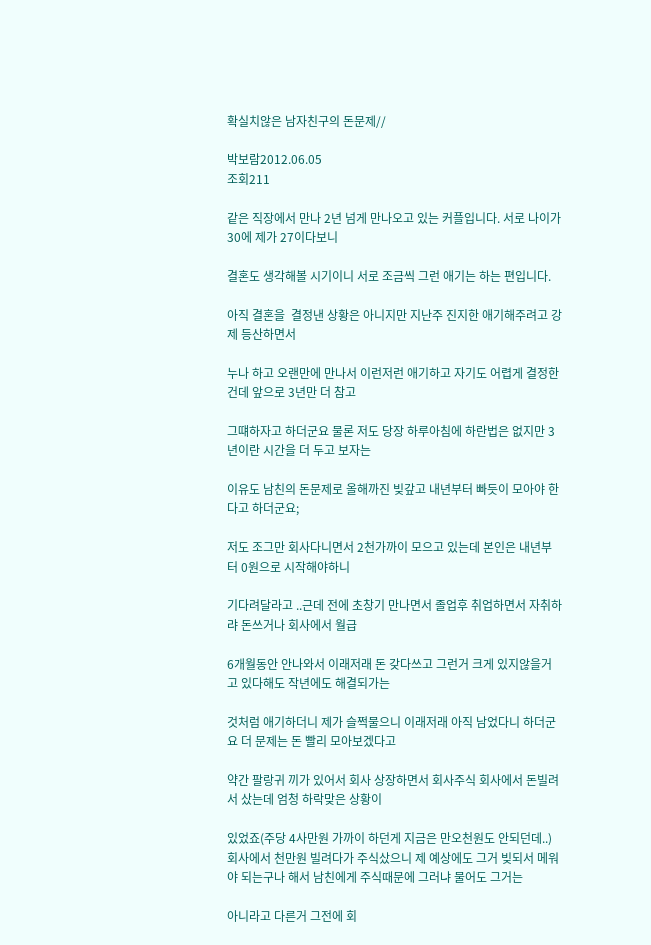확실치않은 남자친구의 돈문제//

박보람2012.06.05
조회211

같은 직장에서 만나 2년 넘게 만나오고 있는 커플입니다. 서로 나이가 30에 제가 27이다보니

결혼도 생각해볼 시기이니 서로 조금씩 그런 애기는 하는 편입니다.

아직 결혼을  결정낸 상황은 아니지만 지난주 진지한 애기해주려고 강제 등산하면서

누나 하고 오랜만에 만나서 이런저런 애기하고 자기도 어렵게 결정한건데 앞으로 3년만 더 참고

그떄하자고 하더군요 물론 저도 당장 하루아침에 하란법은 없지만 3년이란 시간을 더 두고 보자는

이유도 남친의 돈문제로 올해까진 빚갚고 내년부터 빠듯이 모아야 한다고 하더군요;

저도 조그만 회사다니면서 2천가까이 모으고 있는데 본인은 내년부터 0원으로 시작해야하니

기다려달라고 ..근데 전에 초창기 만나면서 졸업후 취업하면서 자취하랴 돈쓰거나 회사에서 월급

6개월동안 안나와서 이래저래 돈 갖다쓰고 그런거 크게 있지않을거고 있다해도 작년에도 해결되가는

것처럼 애기하더니 제가 슬쩍물으니 이래저래 아직 남었다니 하더군요 더 문제는 돈 빨리 모아보겠다고

약간 팔랑귀 끼가 있어서 회사 상장하면서 회사주식 회사에서 돈빌려서 샀는데 엄청 하락맞은 상황이

있었죠(주당 4사만원 가까이 하던게 지금은 만오천원도 안되던데..) 회사에서 천만원 빌려다가 주식샀으니 제 예상에도 그거 빚되서 메워야 되는구나 해서 남친에게 주식때문에 그러냐 물어도 그거는

아니라고 다른거 그전에 회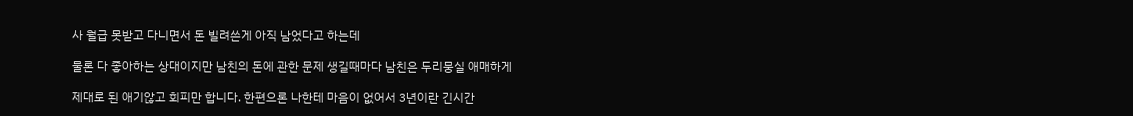사 월급 못받고 다니면서 돈 빌려쓴게 아직 남었다고 하는데

물론 다 좋아하는 상대이지만 남친의 돈에 관한 문제 생길때마다 남친은 두리뭉실 애매하게

제대로 된 애기않고 회피만 합니다. 한편으론 나한테 마음이 없어서 3년이란 긴시간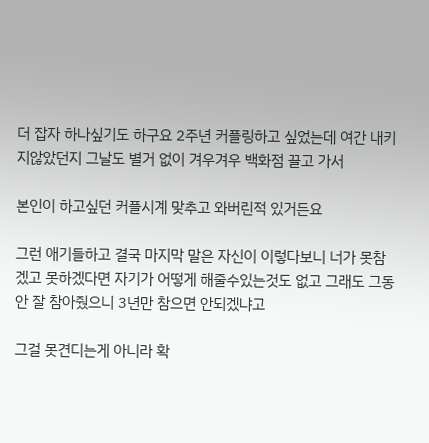더 잡자 하나싶기도 하구요 2주년 커플링하고 싶었는데 여간 내키지않았던지 그날도 별거 없이 겨우겨우 백화점 끌고 가서

본인이 하고싶던 커플시계 맞추고 와버린적 있거든요

그런 애기들하고 결국 마지막 말은 자신이 이렇다보니 너가 못참겠고 못하겠다면 자기가 어떻게 해줄수있는것도 없고 그래도 그동안 잘 참아줬으니 3년만 참으면 안되겠냐고

그걸 못견디는게 아니라 확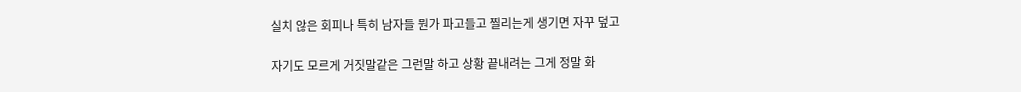실치 않은 회피나 특히 남자들 뭔가 파고들고 찔리는게 생기면 자꾸 덮고

자기도 모르게 거짓말같은 그런말 하고 상황 끝내려는 그게 정말 화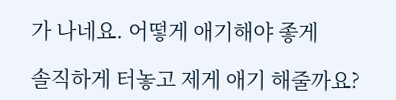가 나네요. 어떻게 애기해야 좋게

솔직하게 터놓고 제게 애기 해줄까요?